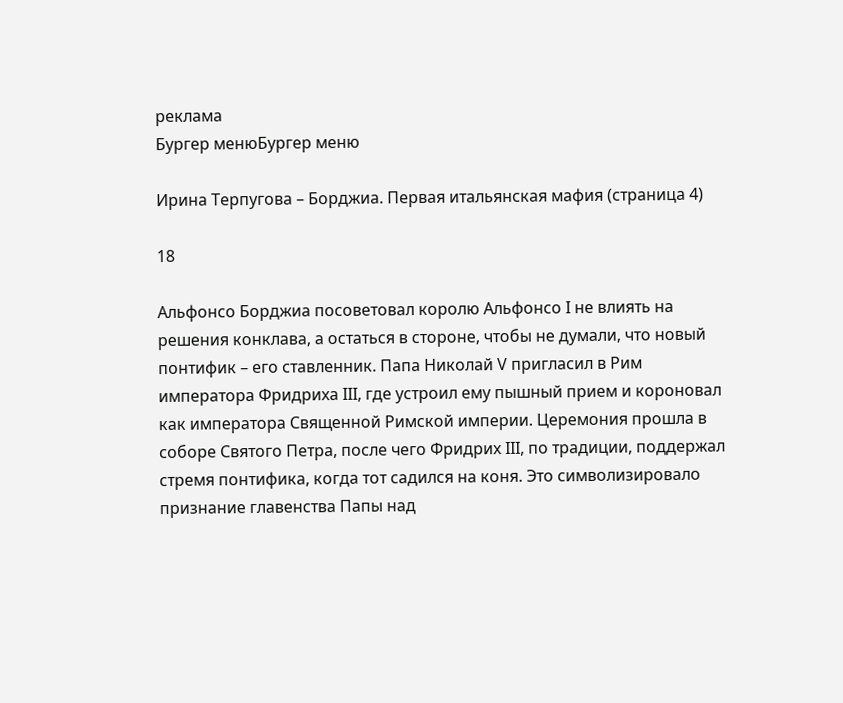реклама
Бургер менюБургер меню

Ирина Терпугова – Борджиа. Первая итальянская мафия (страница 4)

18

Альфонсо Борджиа посоветовал королю Альфонсо I не влиять на решения конклава, а остаться в стороне, чтобы не думали, что новый понтифик – его ставленник. Папа Николай V пригласил в Рим императора Фридриха III, где устроил ему пышный прием и короновал как императора Священной Римской империи. Церемония прошла в соборе Святого Петра, после чего Фридрих III, по традиции, поддержал стремя понтифика, когда тот садился на коня. Это символизировало признание главенства Папы над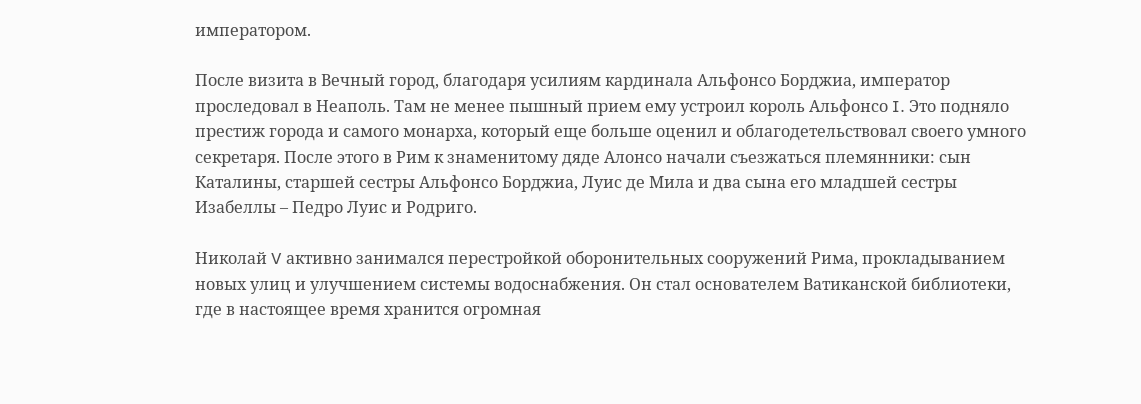императором.

После визита в Вечный город, благодаря усилиям кардинала Альфонсо Борджиа, император проследовал в Неаполь. Там не менее пышный прием ему устроил король Альфонсо I. Это подняло престиж города и самого монарха, который еще больше оценил и облагодетельствовал своего умного секретаря. После этого в Рим к знаменитому дяде Алонсо начали съезжаться племянники: сын Каталины, старшей сестры Альфонсо Борджиа, Луис де Мила и два сына его младшей сестры Изабеллы – Педро Луис и Родриго.

Николай V активно занимался перестройкой оборонительных сооружений Рима, прокладыванием новых улиц и улучшением системы водоснабжения. Он стал основателем Ватиканской библиотеки, где в настоящее время хранится огромная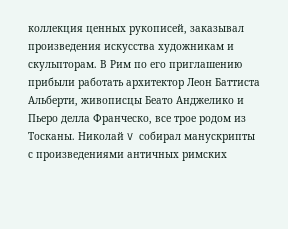коллекция ценных рукописей, заказывал произведения искусства художникам и скульпторам. В Рим по его приглашению прибыли работать архитектор Леон Баттиста Альберти, живописцы Беато Анджелико и Пьеро делла Франческо, все трое родом из Тосканы. Николай V собирал манускрипты с произведениями античных римских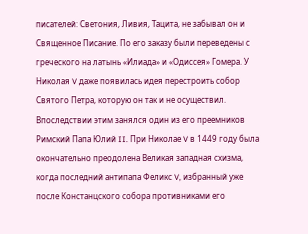писателей: Светония, Ливия, Тацита, не забывал он и Священное Писание. По его заказу были переведены с греческого на латынь «Илиада» и «Одиссея» Гомера. У Николая V даже появилась идея перестроить собор Святого Петра, которую он так и не осуществил. Впоследствии этим занялся один из его преемников Римский Папа Юлий II. При Николае V в 1449 году была окончательно преодолена Великая западная схизма, когда последний антипапа Феликс V, избранный уже после Констанцского собора противниками его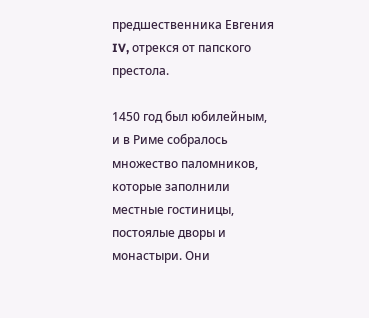предшественника Евгения IV, отрекся от папского престола.

1450 год был юбилейным, и в Риме собралось множество паломников, которые заполнили местные гостиницы, постоялые дворы и монастыри. Они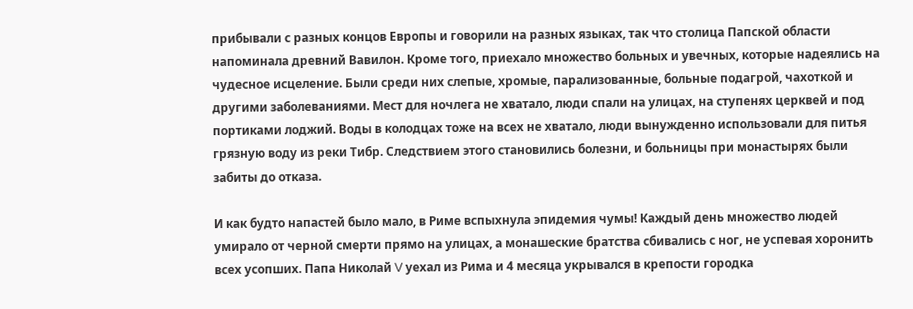прибывали с разных концов Европы и говорили на разных языках, так что столица Папской области напоминала древний Вавилон. Кроме того, приехало множество больных и увечных, которые надеялись на чудесное исцеление. Были среди них слепые, хромые, парализованные, больные подагрой, чахоткой и другими заболеваниями. Мест для ночлега не хватало, люди спали на улицах, на ступенях церквей и под портиками лоджий. Воды в колодцах тоже на всех не хватало, люди вынужденно использовали для питья грязную воду из реки Тибр. Следствием этого становились болезни, и больницы при монастырях были забиты до отказа.

И как будто напастей было мало, в Риме вспыхнула эпидемия чумы! Каждый день множество людей умирало от черной смерти прямо на улицах, а монашеские братства сбивались с ног, не успевая хоронить всех усопших. Папа Николай V уехал из Рима и 4 месяца укрывался в крепости городка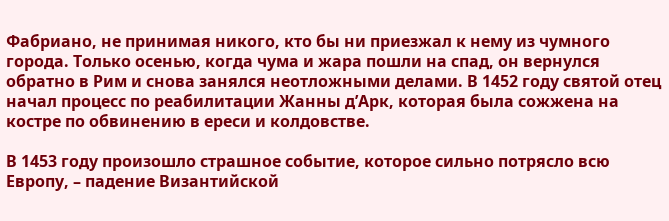Фабриано, не принимая никого, кто бы ни приезжал к нему из чумного города. Только осенью, когда чума и жара пошли на спад, он вернулся обратно в Рим и снова занялся неотложными делами. В 1452 году святой отец начал процесс по реабилитации Жанны д’Арк, которая была сожжена на костре по обвинению в ереси и колдовстве.

В 1453 году произошло страшное событие, которое сильно потрясло всю Европу, – падение Византийской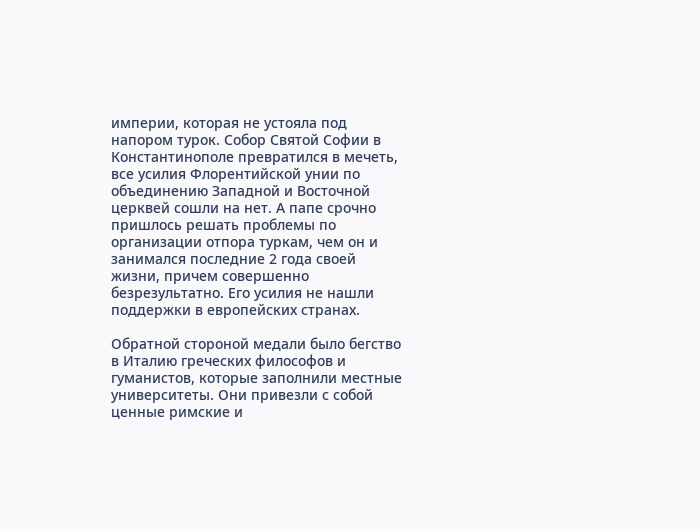империи, которая не устояла под напором турок. Собор Святой Софии в Константинополе превратился в мечеть, все усилия Флорентийской унии по объединению Западной и Восточной церквей сошли на нет. А папе срочно пришлось решать проблемы по организации отпора туркам, чем он и занимался последние 2 года своей жизни, причем совершенно безрезультатно. Его усилия не нашли поддержки в европейских странах.

Обратной стороной медали было бегство в Италию греческих философов и гуманистов, которые заполнили местные университеты. Они привезли с собой ценные римские и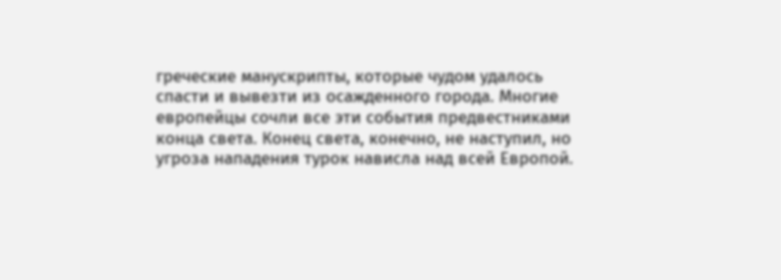греческие манускрипты, которые чудом удалось спасти и вывезти из осажденного города. Многие европейцы сочли все эти события предвестниками конца света. Конец света, конечно, не наступил, но угроза нападения турок нависла над всей Европой.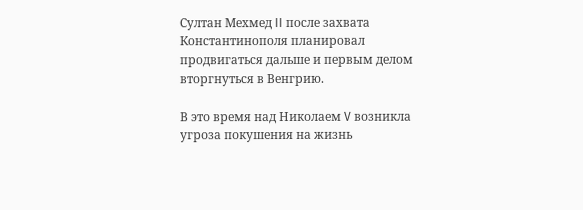Султан Мехмед II после захвата Константинополя планировал продвигаться дальше и первым делом вторгнуться в Венгрию.

В это время над Николаем V возникла угроза покушения на жизнь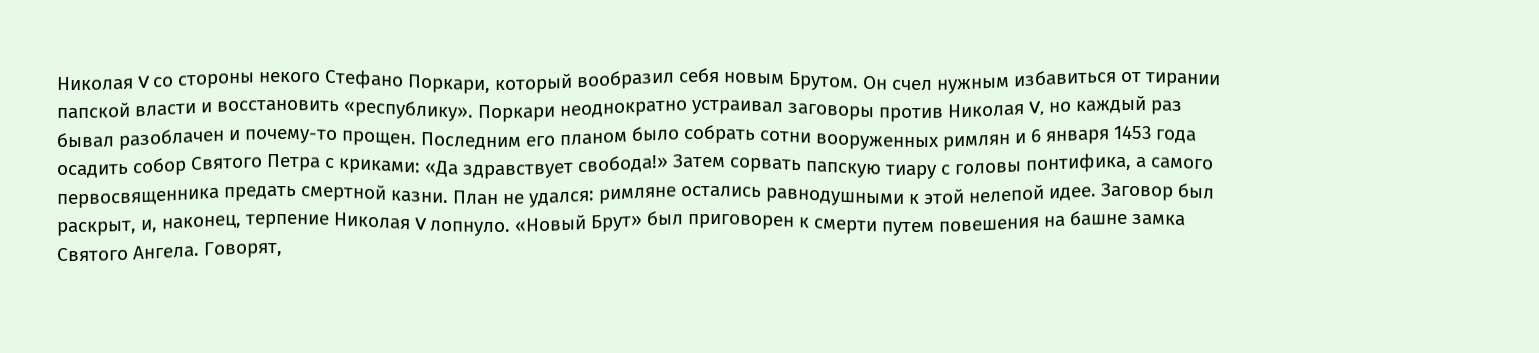Николая V со стороны некого Стефано Поркари, который вообразил себя новым Брутом. Он счел нужным избавиться от тирании папской власти и восстановить «республику». Поркари неоднократно устраивал заговоры против Николая V, но каждый раз бывал разоблачен и почему-то прощен. Последним его планом было собрать сотни вооруженных римлян и 6 января 1453 года осадить собор Святого Петра с криками: «Да здравствует свобода!» Затем сорвать папскую тиару с головы понтифика, а самого первосвященника предать смертной казни. План не удался: римляне остались равнодушными к этой нелепой идее. Заговор был раскрыт, и, наконец, терпение Николая V лопнуло. «Новый Брут» был приговорен к смерти путем повешения на башне замка Святого Ангела. Говорят,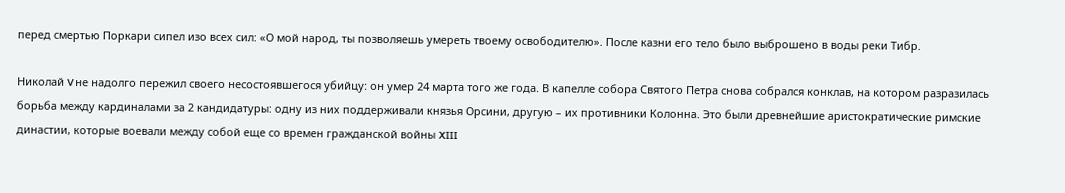перед смертью Поркари сипел изо всех сил: «О мой народ, ты позволяешь умереть твоему освободителю». После казни его тело было выброшено в воды реки Тибр.

Николай V не надолго пережил своего несостоявшегося убийцу: он умер 24 марта того же года. В капелле собора Святого Петра снова собрался конклав, на котором разразилась борьба между кардиналами за 2 кандидатуры: одну из них поддерживали князья Орсини, другую – их противники Колонна. Это были древнейшие аристократические римские династии, которые воевали между собой еще со времен гражданской войны XIII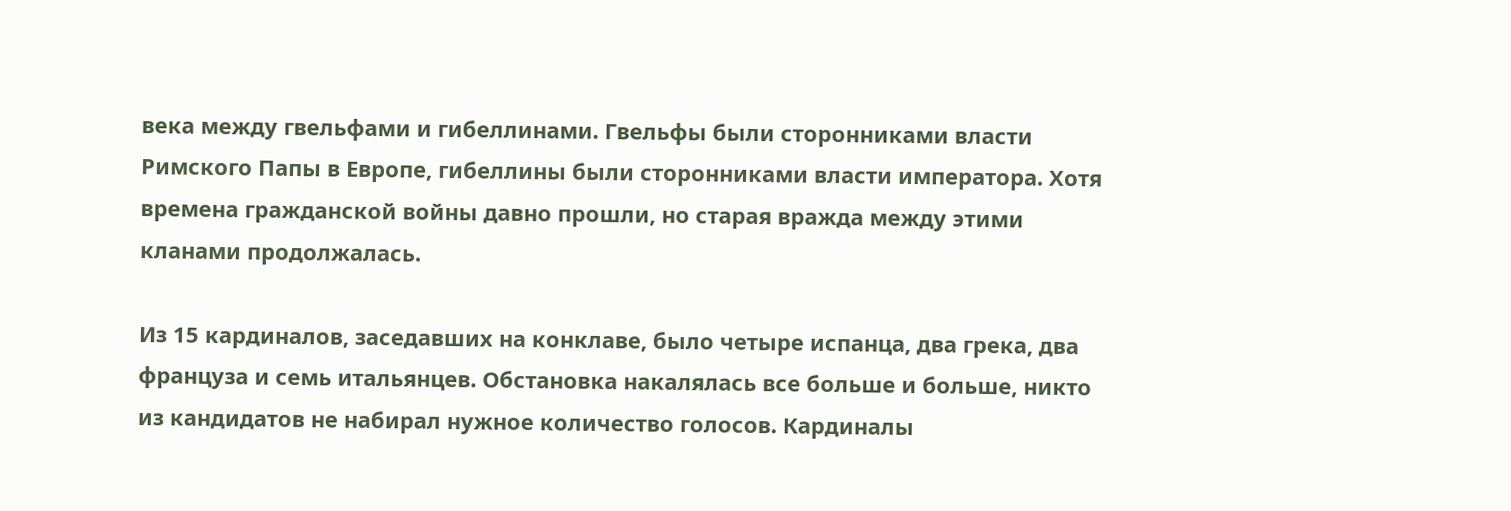века между гвельфами и гибеллинами. Гвельфы были сторонниками власти Римского Папы в Европе, гибеллины были сторонниками власти императора. Хотя времена гражданской войны давно прошли, но старая вражда между этими кланами продолжалась.

Из 15 кардиналов, заседавших на конклаве, было четыре испанца, два грека, два француза и семь итальянцев. Обстановка накалялась все больше и больше, никто из кандидатов не набирал нужное количество голосов. Кардиналы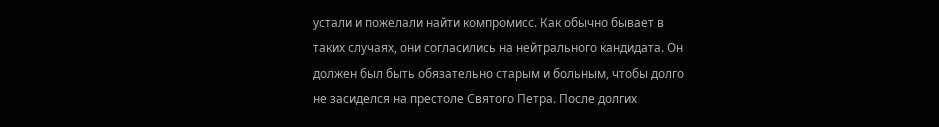устали и пожелали найти компромисс. Как обычно бывает в таких случаях, они согласились на нейтрального кандидата. Он должен был быть обязательно старым и больным, чтобы долго не засиделся на престоле Святого Петра. После долгих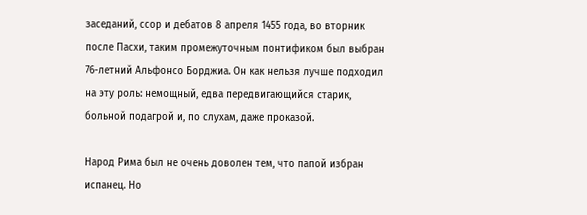заседаний, ссор и дебатов 8 апреля 1455 года, во вторник после Пасхи, таким промежуточным понтификом был выбран 76-летний Альфонсо Борджиа. Он как нельзя лучше подходил на эту роль: немощный, едва передвигающийся старик, больной подагрой и, по слухам, даже проказой.

Народ Рима был не очень доволен тем, что папой избран испанец. Но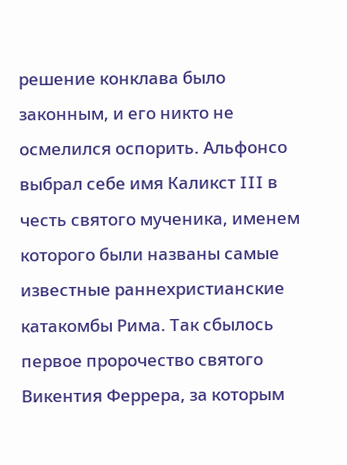решение конклава было законным, и его никто не осмелился оспорить. Альфонсо выбрал себе имя Каликст III в честь святого мученика, именем которого были названы самые известные раннехристианские катакомбы Рима. Так сбылось первое пророчество святого Викентия Феррера, за которым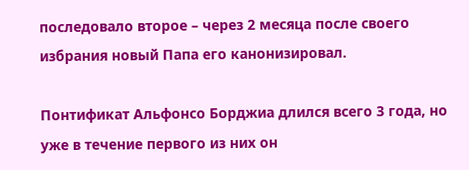последовало второе – через 2 месяца после своего избрания новый Папа его канонизировал.

Понтификат Альфонсо Борджиа длился всего 3 года, но уже в течение первого из них он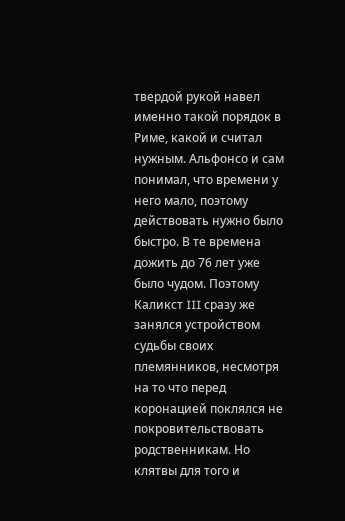твердой рукой навел именно такой порядок в Риме, какой и считал нужным. Альфонсо и сам понимал, что времени у него мало, поэтому действовать нужно было быстро. В те времена дожить до 76 лет уже было чудом. Поэтому Каликст III сразу же занялся устройством судьбы своих племянников, несмотря на то что перед коронацией поклялся не покровительствовать родственникам. Но клятвы для того и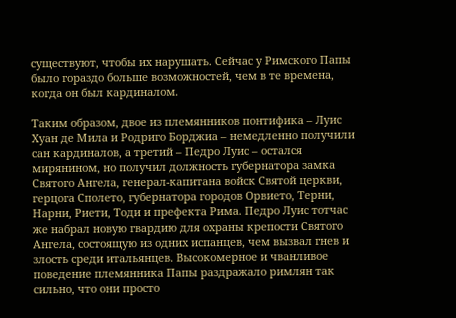существуют, чтобы их нарушать. Сейчас у Римского Папы было гораздо больше возможностей, чем в те времена, когда он был кардиналом.

Таким образом, двое из племянников понтифика – Луис Хуан де Мила и Родриго Борджиа – немедленно получили сан кардиналов, а третий – Педро Луис – остался мирянином, но получил должность губернатора замка Святого Ангела, генерал-капитана войск Святой церкви, герцога Сполето, губернатора городов Орвието, Терни, Нарни, Риети, Тоди и префекта Рима. Педро Луис тотчас же набрал новую гвардию для охраны крепости Святого Ангела, состоящую из одних испанцев, чем вызвал гнев и злость среди итальянцев. Высокомерное и чванливое поведение племянника Папы раздражало римлян так сильно, что они просто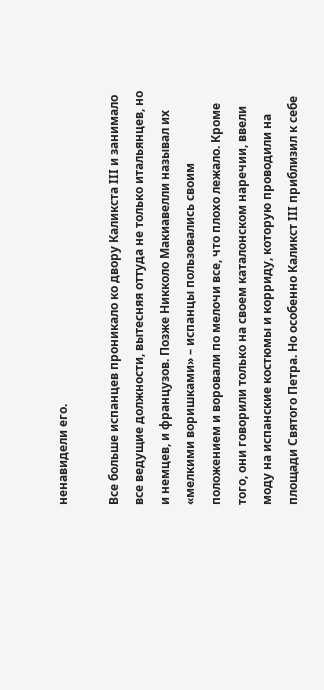ненавидели его.

Все больше испанцев проникало ко двору Каликста III и занимало все ведущие должности, вытесняя оттуда не только итальянцев, но и немцев, и французов. Позже Никколо Макиавелли называл их «мелкими воришками» – испанцы пользовались своим положением и воровали по мелочи все, что плохо лежало. Кроме того, они говорили только на своем каталонском наречии, ввели моду на испанские костюмы и корриду, которую проводили на площади Святого Петра. Но особенно Каликст III приблизил к себе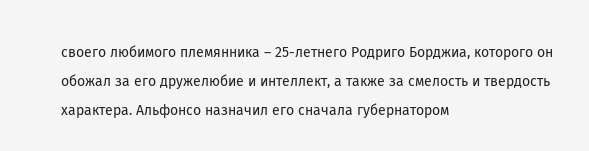своего любимого племянника – 25-летнего Родриго Борджиа, которого он обожал за его дружелюбие и интеллект, а также за смелость и твердость характера. Альфонсо назначил его сначала губернатором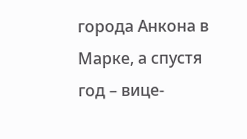города Анкона в Марке, а спустя год – вице-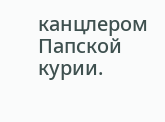канцлером Папской курии.